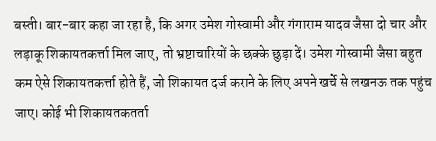बस्ती। बार-बार कहा जा रहा है, कि अगर उमेश गोस्वामी और गंगाराम यादव जैसा दो चार और लड़ाकू शिकायतकर्त्ता मिल जाए, तो भ्रष्टाचारियों के छक्के छुड़ा दें। उमेश गोस्वामी जैसा बहुत कम ऐसे शिकायतकर्त्ता होते हैं, जो शिकायत दर्ज कराने के लिए अपने खर्चे से लखनऊ तक पहुंच जाए। कोई भी शिकायतकतर्ता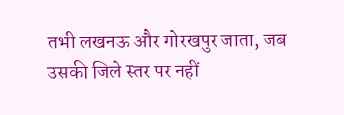तभी लखनऊ और गोरखपुर जाता, जब उसकी जिले स्तर पर नहीं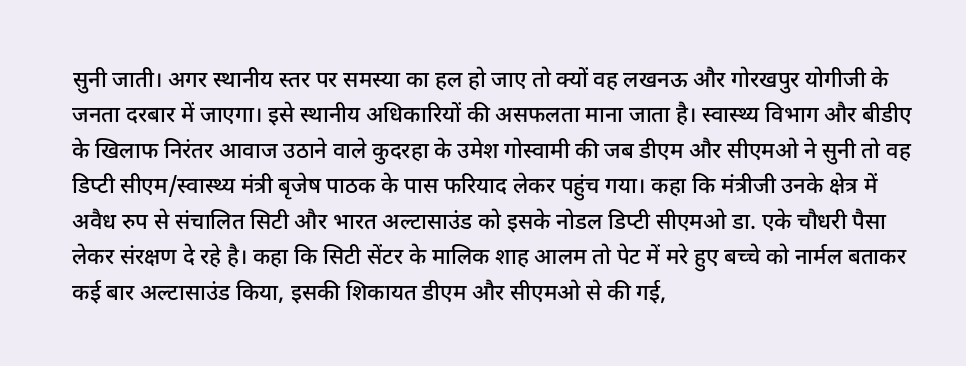सुनी जाती। अगर स्थानीय स्तर पर समस्या का हल हो जाए तो क्यों वह लखनऊ और गोरखपुर योगीजी के जनता दरबार में जाएगा। इसे स्थानीय अधिकारियों की असफलता माना जाता है। स्वास्थ्य विभाग और बीडीए के खिलाफ निरंतर आवाज उठाने वाले कुदरहा के उमेश गोस्वामी की जब डीएम और सीएमओ ने सुनी तो वह डिप्टी सीएम/स्वास्थ्य मंत्री बृजेष पाठक के पास फरियाद लेकर पहुंच गया। कहा कि मंत्रीजी उनके क्षेत्र में अवैध रुप से संचालित सिटी और भारत अल्टासाउंड को इसके नोडल डिप्टी सीएमओ डा. एके चौधरी पैसा लेकर संरक्षण दे रहे है। कहा कि सिटी सेंटर के मालिक शाह आलम तो पेट में मरे हुए बच्चे को नार्मल बताकर कई बार अल्टासाउंड किया, इसकी शिकायत डीएम और सीएमओ से की गई,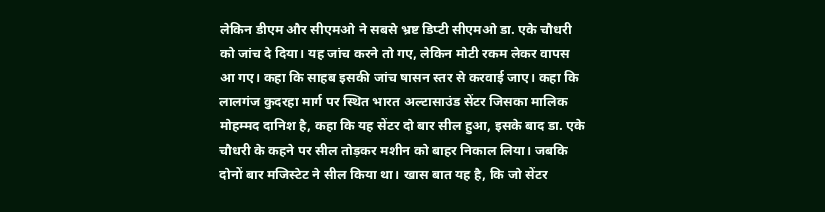लेकिन डीएम और सीएमओ ने सबसे भ्रष्ट डिप्टी सीएमओ डा. एके चौधरी को जांच दे दिया। यह जांच करने तो गए, लेकिन मोटी रकम लेकर वापस आ गए। कहा कि साहब इसकी जांच षासन स्तर से करवाई जाए। कहा कि लालगंज कुदरहा मार्ग पर स्थित भारत अल्टासाउंड सेंटर जिसका मालिक मोहम्मद दानिश है, कहा कि यह सेंटर दो बार सील हुआ, इसके बाद डा. एके चौधरी के कहने पर सील तोड़कर मशीन को बाहर निकाल लिया। जबकि दोनों बार मजिस्टेट ने सील किया था। खास बात यह है, कि जो सेंटर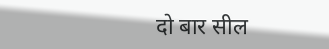दो बार सील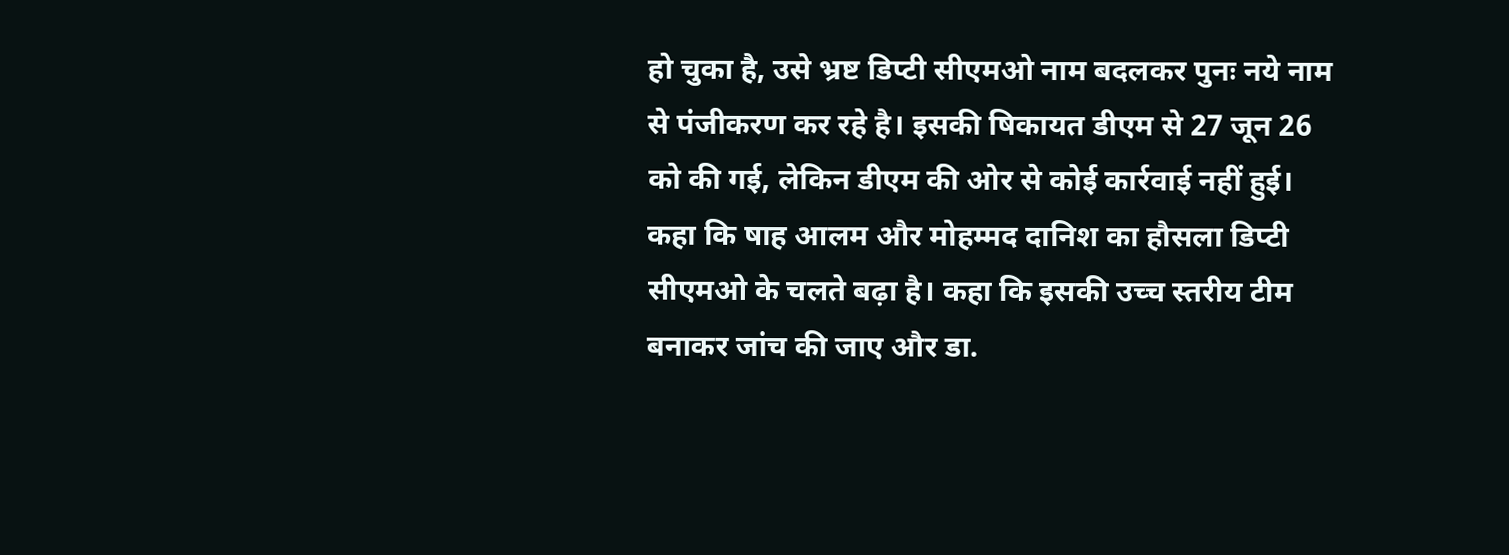हो चुका है, उसे भ्रष्ट डिप्टी सीएमओ नाम बदलकर पुनः नये नाम से पंजीकरण कर रहे है। इसकी षिकायत डीएम से 27 जून 26 को की गई, लेकिन डीएम की ओर से कोई कार्रवाई नहीं हुई। कहा कि षाह आलम और मोहम्मद दानिश का हौसला डिप्टी सीएमओ के चलते बढ़ा है। कहा कि इसकी उच्च स्तरीय टीम बनाकर जांच की जाए और डा.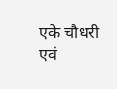एके चौधरी एवं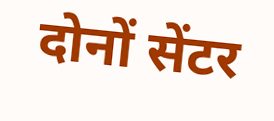दोनों सेंटर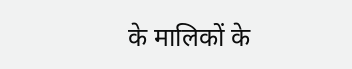के मालिकों के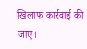खिलाफ कार्रवाई की जाए।